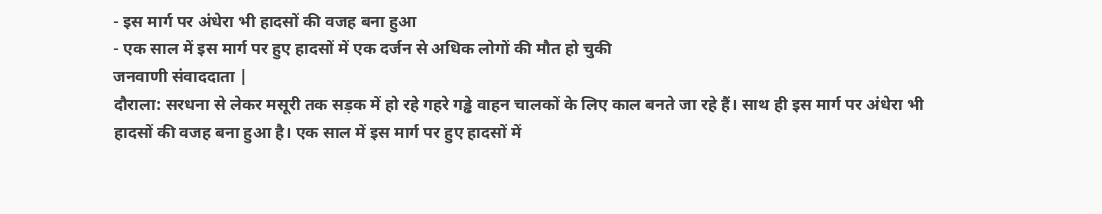- इस मार्ग पर अंधेरा भी हादसों की वजह बना हुआ
- एक साल में इस मार्ग पर हुए हादसों में एक दर्जन से अधिक लोगों की मौत हो चुकी
जनवाणी संवाददाता |
दौराला: सरधना से लेकर मसूरी तक सड़क में हो रहे गहरे गड्ढे वाहन चालकों के लिए काल बनते जा रहे हैं। साथ ही इस मार्ग पर अंधेरा भी हादसों की वजह बना हुआ है। एक साल में इस मार्ग पर हुए हादसों में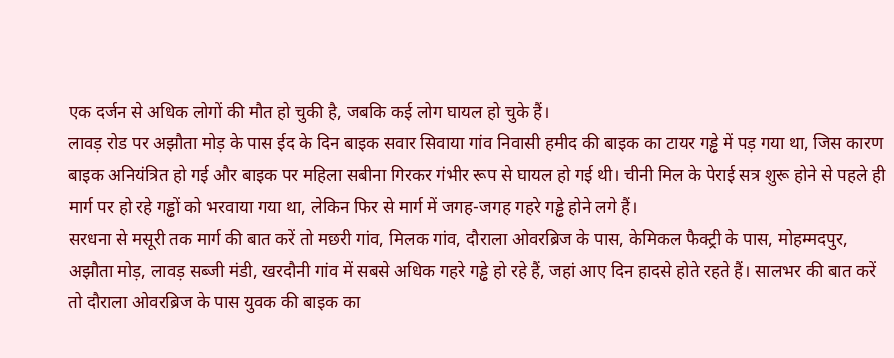एक दर्जन से अधिक लोगों की मौत हो चुकी है, जबकि कई लोग घायल हो चुके हैं।
लावड़ रोड पर अझौता मोड़ के पास ईद के दिन बाइक सवार सिवाया गांव निवासी हमीद की बाइक का टायर गड्ढे में पड़ गया था, जिस कारण बाइक अनियंत्रित हो गई और बाइक पर महिला सबीना गिरकर गंभीर रूप से घायल हो गई थी। चीनी मिल के पेराई सत्र शुरू होने से पहले ही मार्ग पर हो रहे गड्ढों को भरवाया गया था, लेकिन फिर से मार्ग में जगह-जगह गहरे गड्ढे होने लगे हैं।
सरधना से मसूरी तक मार्ग की बात करें तो मछरी गांव, मिलक गांव, दौराला ओवरब्रिज के पास, केमिकल फैक्ट्री के पास, मोहम्मदपुर, अझौता मोड़, लावड़ सब्जी मंडी, खरदौनी गांव में सबसे अधिक गहरे गड्ढे हो रहे हैं, जहां आए दिन हादसे होते रहते हैं। सालभर की बात करें तो दौराला ओवरब्रिज के पास युवक की बाइक का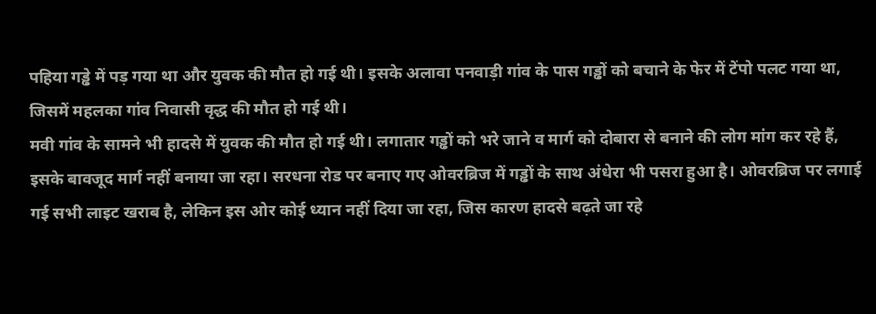पहिया गड्ढे में पड़ गया था और युवक की मौत हो गई थी। इसके अलावा पनवाड़ी गांव के पास गड्ढों को बचाने के फेर में टेंपो पलट गया था, जिसमें महलका गांव निवासी वृद्ध की मौत हो गई थी।
मवी गांव के सामने भी हादसे में युवक की मौत हो गई थी। लगातार गड्ढों को भरे जाने व मार्ग को दोबारा से बनाने की लोग मांग कर रहे हैं, इसके बावजूद मार्ग नहीं बनाया जा रहा। सरधना रोड पर बनाए गए ओवरब्रिज में गड्ढों के साथ अंधेरा भी पसरा हुआ है। ओवरब्रिज पर लगाई गई सभी लाइट खराब है, लेकिन इस ओर कोई ध्यान नहीं दिया जा रहा, जिस कारण हादसे बढ़ते जा रहे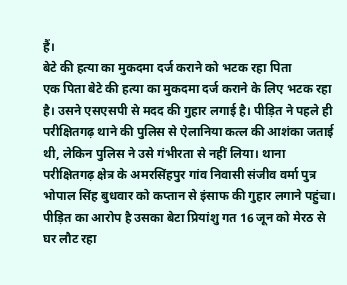हैं।
बेटे की हत्या का मुकदमा दर्ज कराने को भटक रहा पिता
एक पिता बेटे की हत्या का मुकदमा दर्ज कराने के लिए भटक रहा है। उसने एसएसपी से मदद की गुहार लगाई है। पीड़ित ने पहले ही परीक्षितगढ़ थाने की पुलिस से ऐलानिया कत्ल की आशंका जताई थी, लेकिन पुलिस ने उसे गंभीरता से नहीं लिया। थाना परीक्षितगढ़ क्षेत्र के अमरसिंहपुर गांव निवासी संजीव वर्मा पुत्र भोपाल सिंह बुधवार को कप्तान से इंसाफ की गुहार लगाने पहुंचा। पीड़ित का आरोप है उसका बेटा प्रियांशु गत 16 जून को मेरठ से घर लौट रहा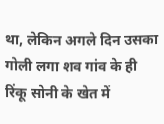था, लेकिन अगले दिन उसका गोली लगा शव गांव के ही रिंकू सोनी के खेत में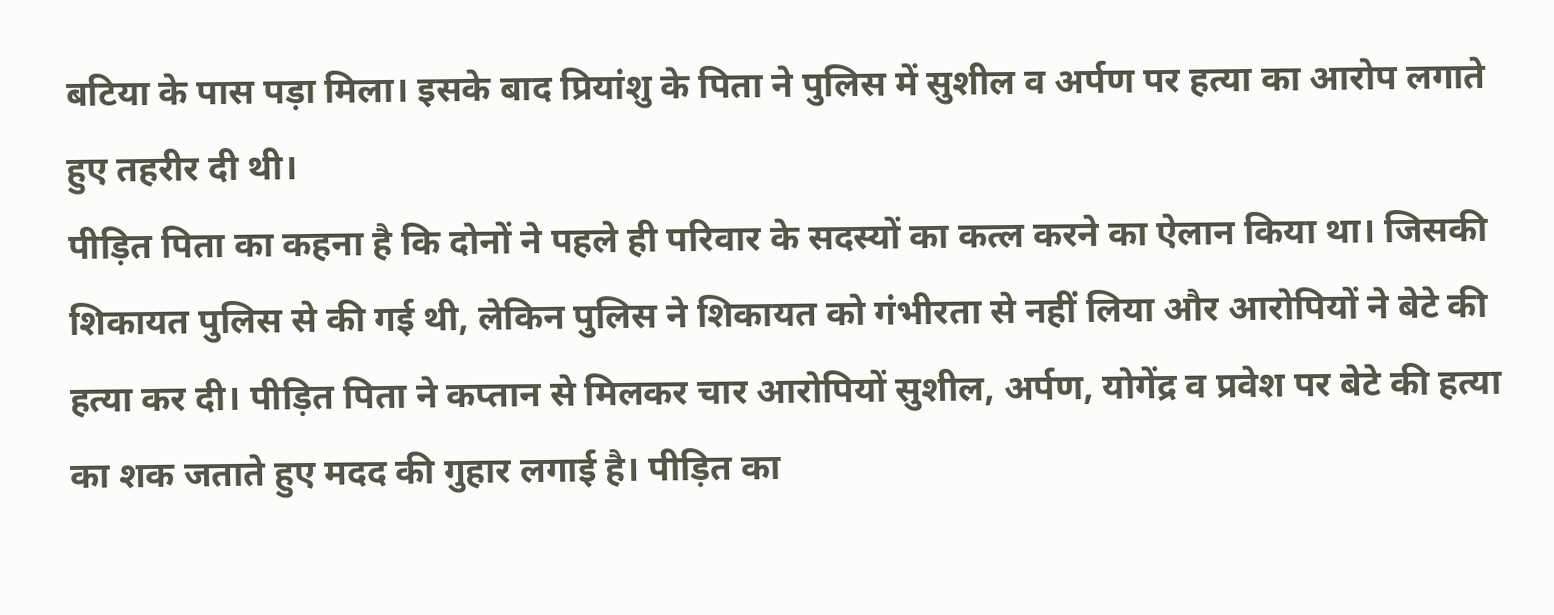बटिया के पास पड़ा मिला। इसके बाद प्रियांशु के पिता ने पुलिस में सुशील व अर्पण पर हत्या का आरोप लगाते हुए तहरीर दी थी।
पीड़ित पिता का कहना है कि दोनों ने पहले ही परिवार के सदस्यों का कत्ल करने का ऐलान किया था। जिसकी शिकायत पुलिस से की गई थी, लेकिन पुलिस ने शिकायत को गंभीरता से नहीं लिया और आरोपियों ने बेटे की हत्या कर दी। पीड़ित पिता ने कप्तान से मिलकर चार आरोपियों सुशील, अर्पण, योगेंद्र व प्रवेश पर बेटे की हत्या का शक जताते हुए मदद की गुहार लगाई है। पीड़ित का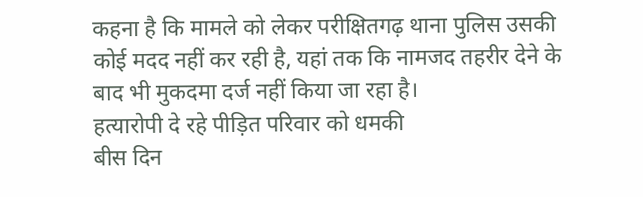कहना है कि मामले को लेकर परीक्षितगढ़ थाना पुलिस उसकी कोई मदद नहीं कर रही है, यहां तक कि नामजद तहरीर देने के बाद भी मुकदमा दर्ज नहीं किया जा रहा है।
हत्यारोपी दे रहे पीड़ित परिवार को धमकी
बीस दिन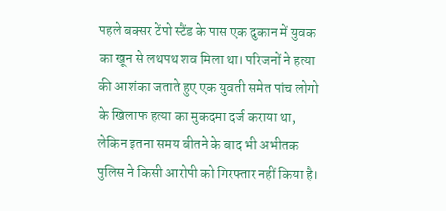पहले बक्सर टेंपो स्टैंड के पास एक दुकान में युवक का खून से लथपथ शव मिला था। परिजनों ने हत्या की आशंका जताते हुए एक युवती समेत पांच लोगो के खिलाफ हत्या का मुकदमा दर्ज कराया था, लेकिन इतना समय बीतने के बाद भी अभीतक पुलिस ने किसी आरोपी को गिरफ्तार नहीं किया है।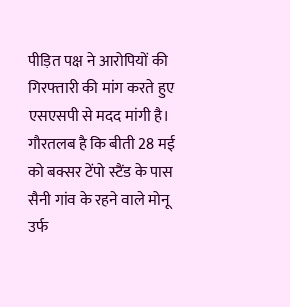पीड़ित पक्ष ने आरोपियों की गिरफ्तारी की मांग करते हुए एसएसपी से मदद मांगी है। गौरतलब है कि बीती 28 मई को बक्सर टेंपो स्टैंड के पास सैनी गांव के रहने वाले मोनू उर्फ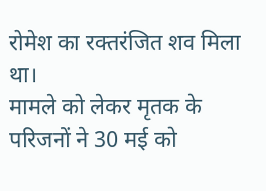रोमेश का रक्तरंजित शव मिला था।
मामले को लेकर मृतक के परिजनों ने 30 मई को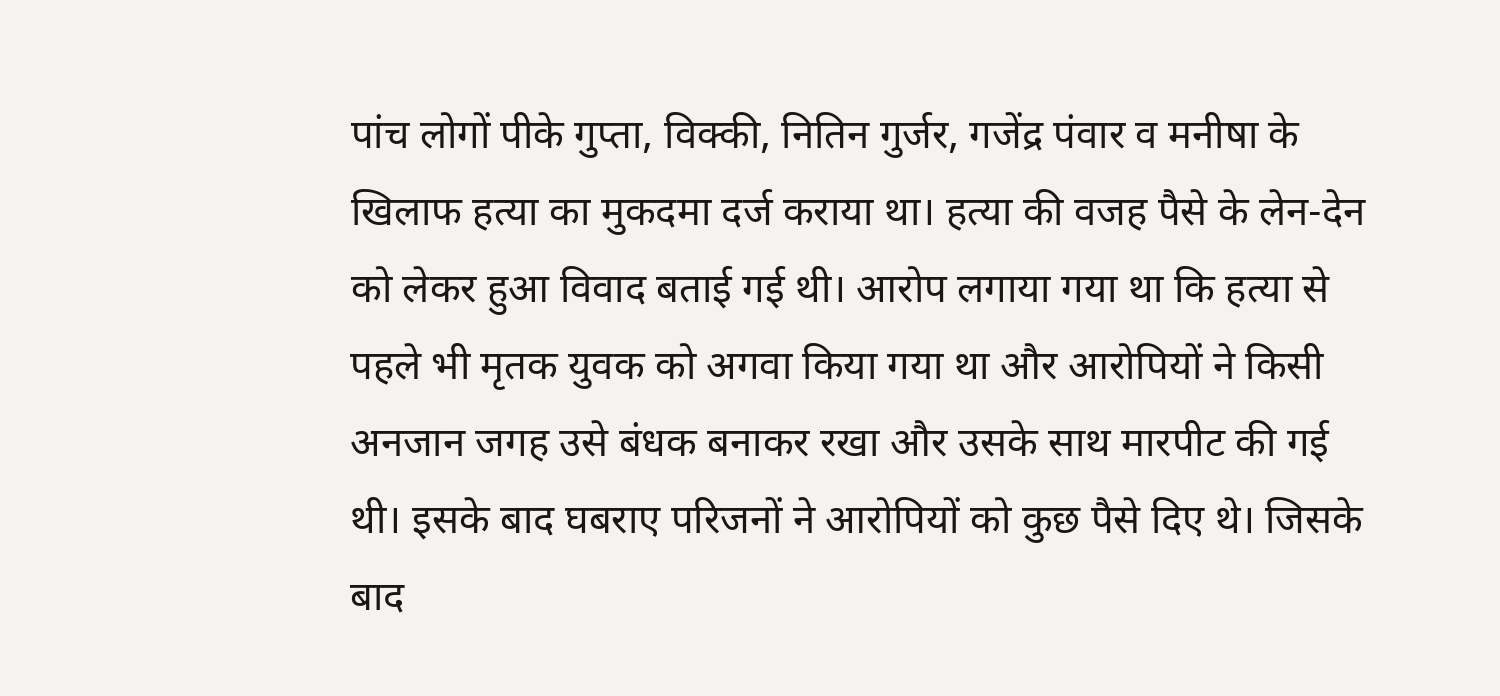पांच लोगों पीके गुप्ता, विक्की, नितिन गुर्जर, गजेंद्र पंवार व मनीषा के खिलाफ हत्या का मुकदमा दर्ज कराया था। हत्या की वजह पैसे के लेन-देन को लेकर हुआ विवाद बताई गई थी। आरोप लगाया गया था कि हत्या से पहले भी मृतक युवक को अगवा किया गया था और आरोपियों ने किसी अनजान जगह उसे बंधक बनाकर रखा और उसके साथ मारपीट की गई थी। इसके बाद घबराए परिजनों ने आरोपियों को कुछ पैसे दिए थे। जिसके बाद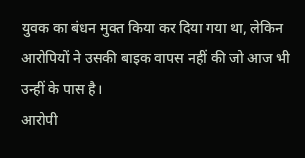युवक का बंधन मुक्त किया कर दिया गया था, लेकिन आरोपियों ने उसकी बाइक वापस नहीं की जो आज भी उन्हीं के पास है।
आरोपी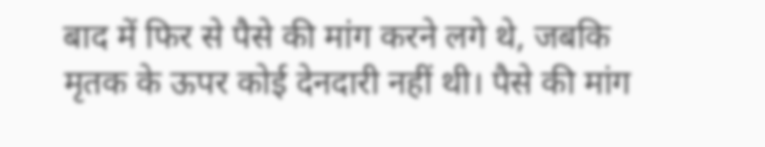बाद में फिर से पैसे की मांग करने लगे थे, जबकि मृतक के ऊपर कोई देनदारी नहीं थी। पैसे की मांग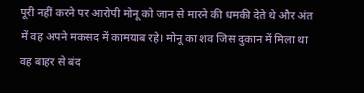पूरी नहीं करने पर आरोपी मोनू को जान से मारने की धमकी देते थे और अंत में वह अपने मकसद में कामयाब रहे। मोनू का शव जिस दुकान में मिला था वह बाहर से बंद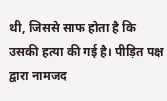थी, जिससे साफ होता है कि उसकी हत्या की गई है। पीड़ित पक्ष द्वारा नामजद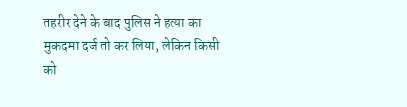तहरीर देने के बाद पुलिस ने हत्या का मुकदमा दर्ज तो कर लिया, लेकिन किसी को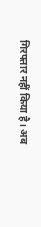गिरफ्तार नहीं किया है। अब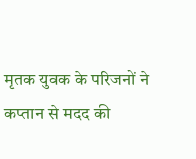मृतक युवक के परिजनों ने कप्तान से मदद की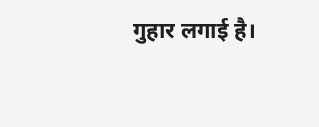गुहार लगाई है।